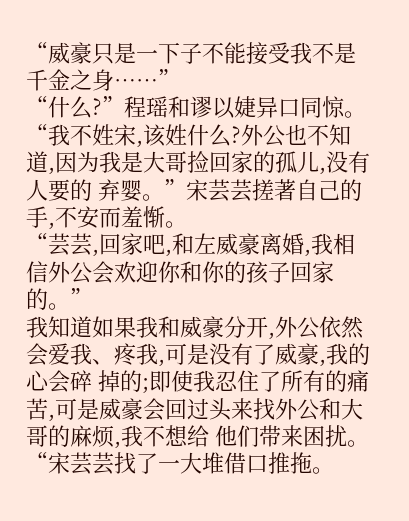“威豪只是一下子不能接受我不是千金之身……”
“什么?”程瑶和谬以婕异口同惊。
“我不姓宋,该姓什么?外公也不知道,因为我是大哥捡回家的孤儿,没有人要的 弃婴。”宋芸芸搓著自己的手,不安而羞惭。
“芸芸,回家吧,和左威豪离婚,我相信外公会欢迎你和你的孩子回家的。”
我知道如果我和威豪分开,外公依然会爱我、疼我,可是没有了威豪,我的心会碎 掉的;即使我忍住了所有的痛苦,可是威豪会回过头来找外公和大哥的麻烦,我不想给 他们带来困扰。“宋芸芸找了一大堆借口推拖。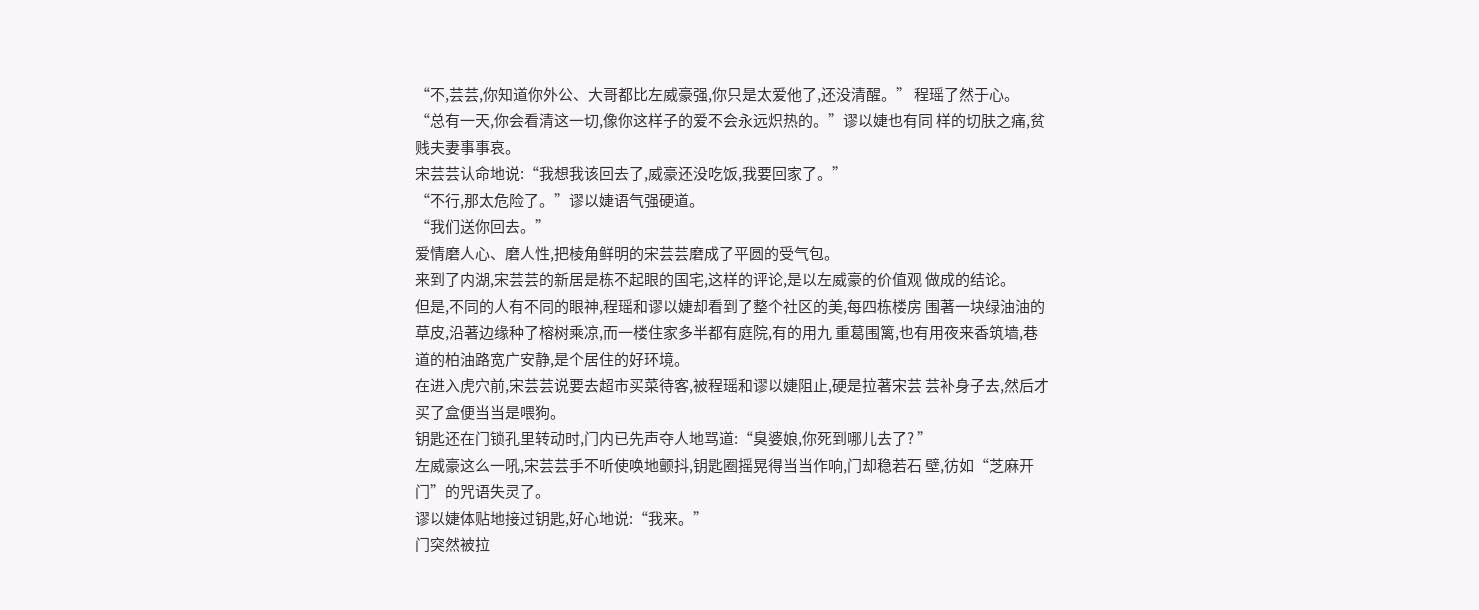“不,芸芸,你知道你外公、大哥都比左威豪强,你只是太爱他了,还没清醒。” 程瑶了然于心。
“总有一天,你会看清这一切,像你这样子的爱不会永远炽热的。”谬以婕也有同 样的切肤之痛,贫贱夫妻事事哀。
宋芸芸认命地说:“我想我该回去了,威豪还没吃饭,我要回家了。”
“不行,那太危险了。”谬以婕语气强硬道。
“我们送你回去。”
爱情磨人心、磨人性,把棱角鲜明的宋芸芸磨成了平圆的受气包。
来到了内湖,宋芸芸的新居是栋不起眼的国宅,这样的评论,是以左威豪的价值观 做成的结论。
但是,不同的人有不同的眼神,程瑶和谬以婕却看到了整个社区的美,每四栋楼房 围著一块绿油油的草皮,沿著边缘种了榕树乘凉,而一楼住家多半都有庭院,有的用九 重葛围篱,也有用夜来香筑墙,巷道的柏油路宽广安静,是个居住的好环境。
在进入虎穴前,宋芸芸说要去超市买菜待客,被程瑶和谬以婕阻止,硬是拉著宋芸 芸补身子去,然后才买了盒便当当是喂狗。
钥匙还在门锁孔里转动时,门内已先声夺人地骂道:“臭婆娘,你死到哪儿去了? ”
左威豪这么一吼,宋芸芸手不听使唤地颤抖,钥匙圈摇晃得当当作响,门却稳若石 壁,彷如“芝麻开门”的咒语失灵了。
谬以婕体贴地接过钥匙,好心地说:“我来。”
门突然被拉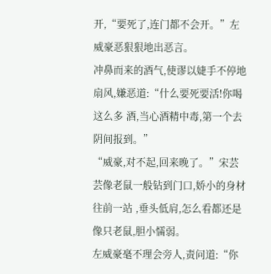开,“要死了,连门都不会开。”左威豪恶狠狠地出恶言。
冲鼻而来的酒气,使谬以婕手不停地扇风,嫌恶道:“什么要死要活!你喝这么多 酒,当心酒精中毒,第一个去阴间报到。”
“威豪,对不起,回来晚了。”宋芸芸像老鼠一般钻到门口,娇小的身材往前一站 ,垂头低肩,怎么看都还是像只老鼠,胆小懦弱。
左威豪毫不理会旁人,责问道:“你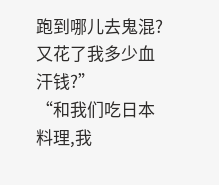跑到哪儿去鬼混?又花了我多少血汗钱?”
“和我们吃日本料理,我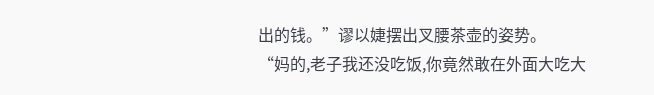出的钱。”谬以婕摆出叉腰茶壶的姿势。
“妈的,老子我还没吃饭,你竟然敢在外面大吃大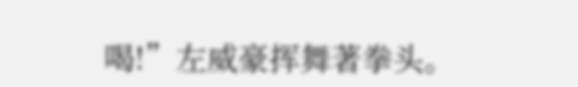喝!”左威豪挥舞著拳头。